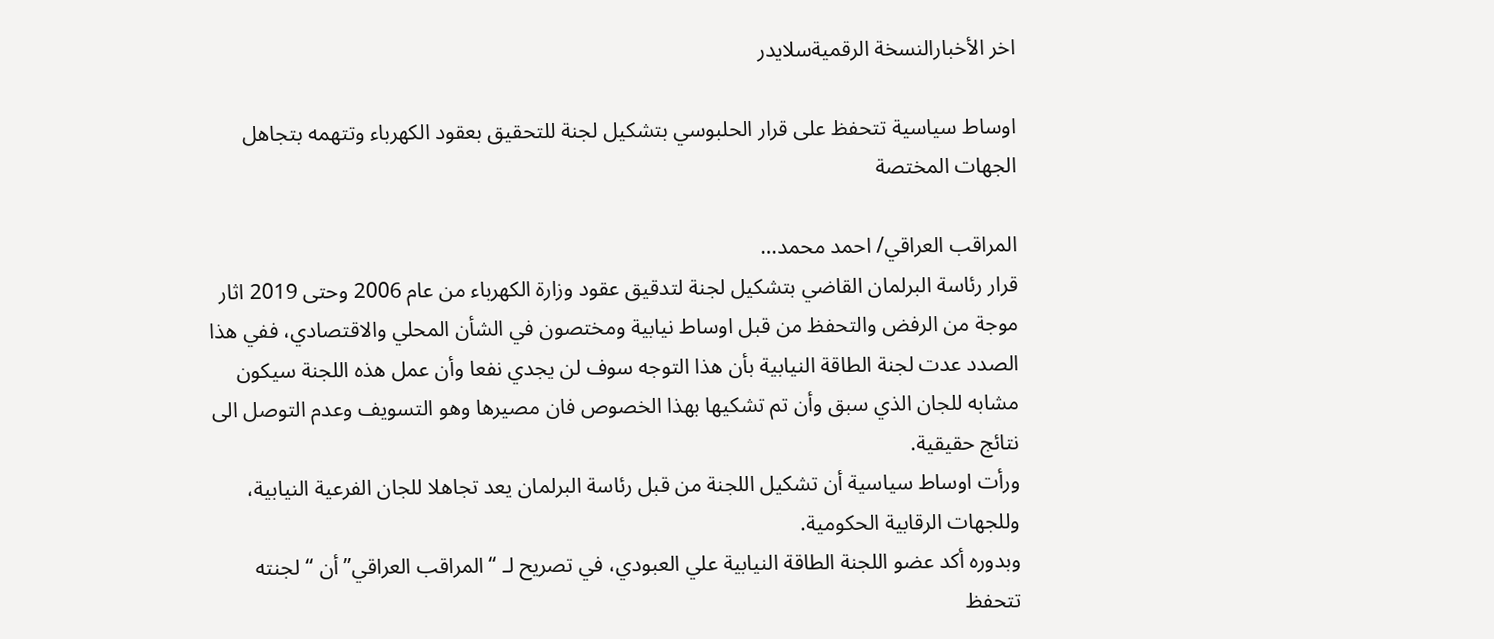اخر الأخبارالنسخة الرقميةسلايدر

اوساط سياسية تتحفظ على قرار الحلبوسي بتشكيل لجنة للتحقيق بعقود الكهرباء وتتهمه بتجاهل الجهات المختصة

المراقب العراقي/ احمد محمد…
قرار رئاسة البرلمان القاضي بتشكيل لجنة لتدقيق عقود وزارة الكهرباء من عام 2006 وحتى 2019 اثار موجة من الرفض والتحفظ من قبل اوساط نيابية ومختصون في الشأن المحلي والاقتصادي، ففي هذا الصدد عدت لجنة الطاقة النيابية بأن هذا التوجه سوف لن يجدي نفعا وأن عمل هذه اللجنة سيكون مشابه للجان الذي سبق وأن تم تشكيها بهذا الخصوص فان مصيرها وهو التسويف وعدم التوصل الى نتائج حقيقية.
ورأت اوساط سياسية أن تشكيل اللجنة من قبل رئاسة البرلمان يعد تجاهلا للجان الفرعية النيابية، وللجهات الرقابية الحكومية.
وبدوره أكد عضو اللجنة الطاقة النيابية علي العبودي، في تصريح لـ “المراقب العراقي” أن “لجنته تتحفظ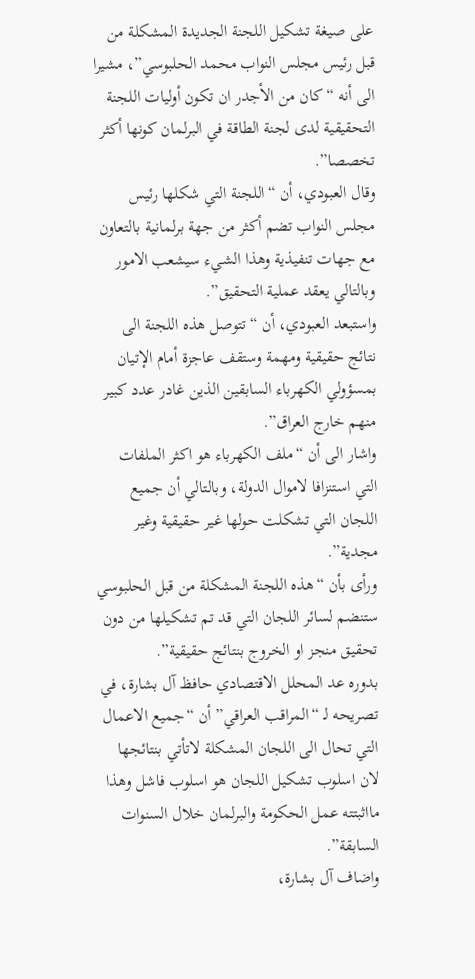على صيغة تشكيل اللجنة الجديدة المشكلة من قبل رئيس مجلس النواب محمد الحلبوسي”، مشيرا الى أنه “كان من الأجدر ان تكون أوليات اللجنة التحقيقية لدى لجنة الطاقة في البرلمان كونها أكثر تخصصا”.
وقال العبودي، أن “اللجنة التي شكلها رئيس مجلس النواب تضم أكثر من جهة برلمانية بالتعاون مع جهات تنفيذية وهذا الشيء سيشعب الامور وبالتالي يعقد عملية التحقيق”.
واستبعد العبودي، أن “تتوصل هذه اللجنة الى نتائج حقيقية ومهمة وستقف عاجزة أمام الإتيان بمسؤولي الكهرباء السابقين الذين غادر عدد كبير منهم خارج العراق”.
واشار الى أن “ملف الكهرباء هو اكثر الملفات التي استنزافا لاموال الدولة، وبالتالي أن جميع اللجان التي تشكلت حولها غير حقيقية وغير مجدية”.
ورأى بأن “هذه اللجنة المشكلة من قبل الحلبوسي ستنضم لسائر اللجان التي قد تم تشكيلها من دون تحقيق منجز او الخروج بنتائج حقيقية”.
بدوره عد المحلل الاقتصادي حافظ آل بشارة، في تصريحه لـ “المراقب العراقي” أن “جميع الاعمال التي تحال الى اللجان المشكلة لاتأتي بنتائجها لان اسلوب تشكيل اللجان هو اسلوب فاشل وهذا مااثبتته عمل الحكومة والبرلمان خلال السنوات السابقة”.
واضاف آل بشارة،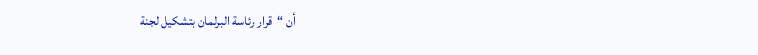أن “قرار رئاسة البرلمان بتشكيل لجنة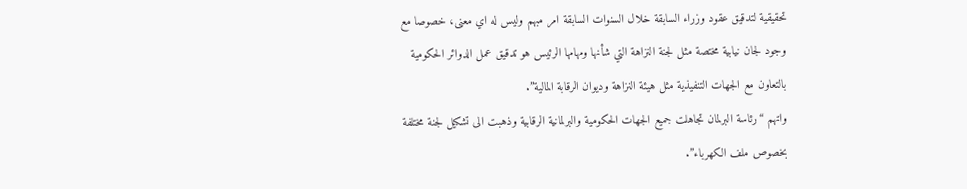تحقيقية لتدقيق عقود وزراء السابقة خلال السنوات السابقة امر مبهم وليس له اي معنى، خصوصا مع وجود لجان نيابية مختصة مثل لجنة النزاهة التي شأنها ومهامها الرئيس هو تدقيق عمل الدوائر الحكومية بالتعاون مع الجهات التنفيذية مثل هيئة النزاهة وديوان الرقابة المالية”.
واتهم “رئاسة البرلمان تجاهلت جميع الجهات الحكومية والبرلمانية الرقابية وذهبت الى تشكيل لجنة مختلفة بخصوص ملف الكهرباء”.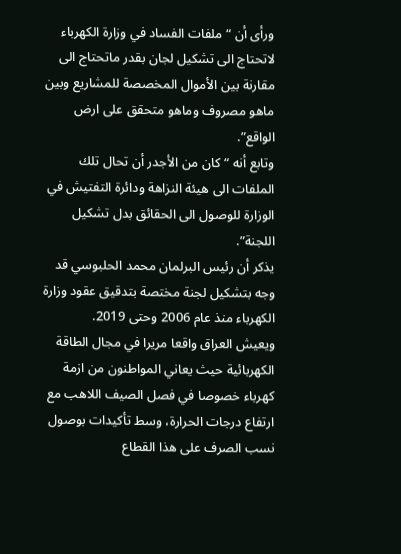ورأى أن “ملفات الفساد في وزارة الكهرباء لاتحتاج الى تشكيل لجان بقدر ماتحتاج الى مقارنة بين الأموال المخصصة للمشاريع وبين ماهو مصروف وماهو متحقق على ارض الواقع”.
وتابع أنه “كان من الأجدر أن تحال تلك الملفات الى هيئة النزاهة ودائرة التفتيش في الوزارة للوصول الى الحقائق بدل تشكيل اللجنة”.
يذكر أن رئيس البرلمان محمد الحلبوسي قد وجه بتشكيل لجنة مختصة بتدقيق عقود وزارة الكهرباء منذ عام 2006 وحتى 2019.
ويعيش العراق واقعا مريرا في مجال الطاقة الكهربائية حيث يعاني المواطنون من ازمة كهرباء خصوصا في فصل الصيف اللاهب مع ارتفاع درجات الحرارة، وسط تأكيدات بوصول نسب الصرف على هذا القطاع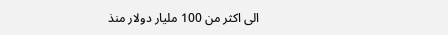الى اكثر من 100 مليار دولار منذ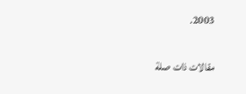2003.

مقالات ذات صلة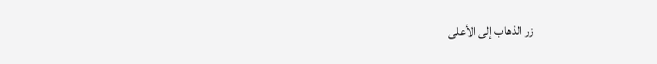زر الذهاب إلى الأعلى